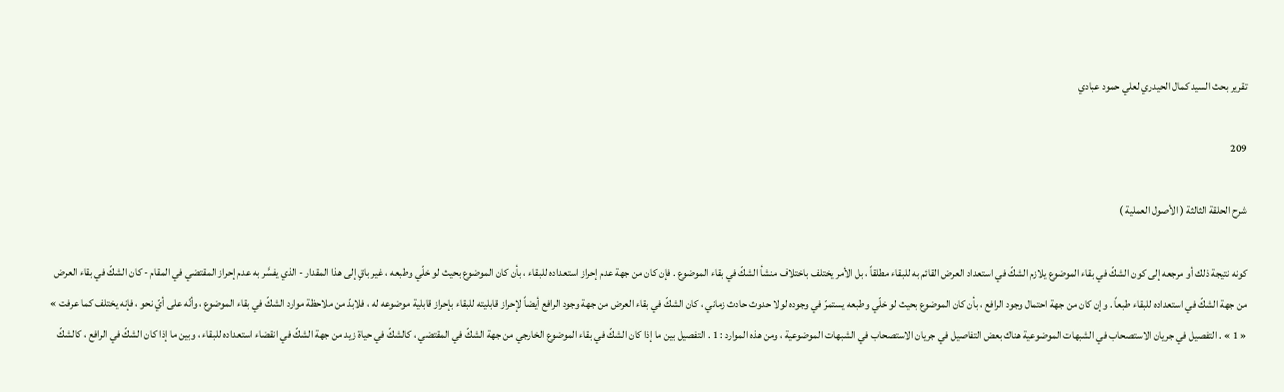تقرير بحث السيد كمال الحيدري لعلي حمود عبادي

209

شرح الحلقة الثالثة ( الأصول العملية )

كونه نتيجة ذلك أو مرجعه إلى كون الشكّ في بقاء الموضوع يلازم الشكّ في استعداد العرض القائم به للبقاء مطلقاً ، بل الأمر يختلف باختلاف منشأ الشكّ في بقاء الموضوع . فإن كان من جهة عدم إحراز استعداده للبقاء ، بأن كان الموضوع بحيث لو خلّي وطبعه ، غير باقٍ إلى هذا المقدار - الذي يفسَّر به عدم إحراز المقتضي في المقام - كان الشكّ في بقاء العرض من جهة الشكّ في استعداده للبقاء طبعاً . وإن كان من جهة احتمال وجود الرافع ، بأن كان الموضوع بحيث لو خلّي وطبعه يستمرّ في وجوده لولا حدوث حادث زماني ، كان الشكّ في بقاء العرض من جهة وجود الرافع أيضاً لإحراز قابليته للبقاء بإحراز قابلية موضوعه له ، فلابدّ من ملاحظة موارد الشكّ في بقاء الموضوع ، وأنّه على أيّ نحو ، فإنه يختلف كما عرفت » « 1 » . التفصيل في جريان الاستصحاب في الشبهات الموضوعية هناك بعض التفاصيل في جريان الاستصحاب في الشبهات الموضوعية ، ومن هذه الموارد : 1 . التفصيل بين ما إذا كان الشكّ في بقاء الموضوع الخارجي من جهة الشكّ في المقتضي ، كالشكّ في حياة زيد من جهة الشكّ في انقضاء استعداده للبقاء ، وبين ما إذا كان الشكّ في الرافع ، كالشكّ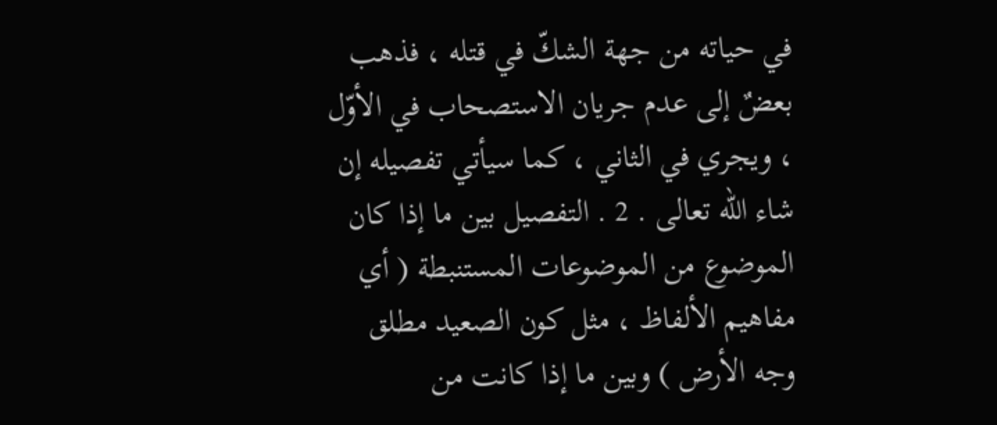في حياته من جهة الشكّ في قتله ، فذهب بعضٌ إلى عدم جريان الاستصحاب في الأوّل ، ويجري في الثاني ، كما سيأتي تفصيله إن شاء الله تعالى . 2 . التفصيل بين ما إذا كان الموضوع من الموضوعات المستنبطة ( أي مفاهيم الألفاظ ، مثل كون الصعيد مطلق وجه الأرض ) وبين ما إذا كانت من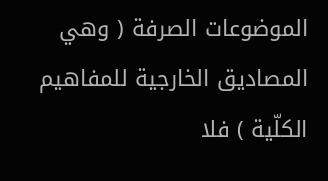الموضوعات الصرفة ( وهي المصاديق الخارجية للمفاهيم الكلّية ) فلا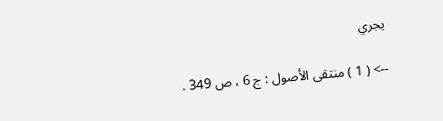يجري

--> ( 1 ) منتقى الأصول : ج 6 ، ص 349 .